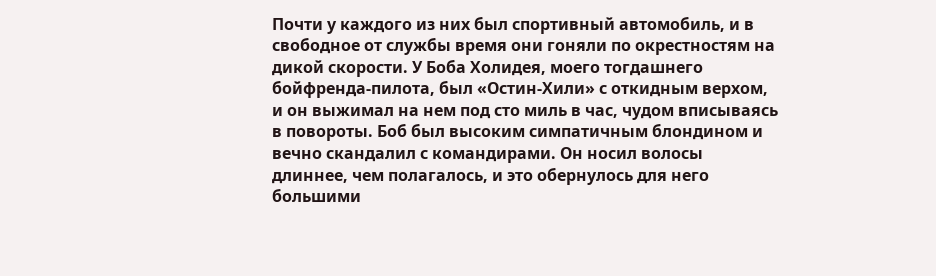Почти у каждого из них был спортивный автомобиль, и в свободное от службы время они гоняли по окрестностям на дикой скорости. У Боба Холидея, моего тогдашнего бойфренда-пилота, был «Остин-Хили» с откидным верхом, и он выжимал на нем под сто миль в час, чудом вписываясь в повороты. Боб был высоким симпатичным блондином и вечно скандалил с командирами. Он носил волосы длиннее, чем полагалось, и это обернулось для него большими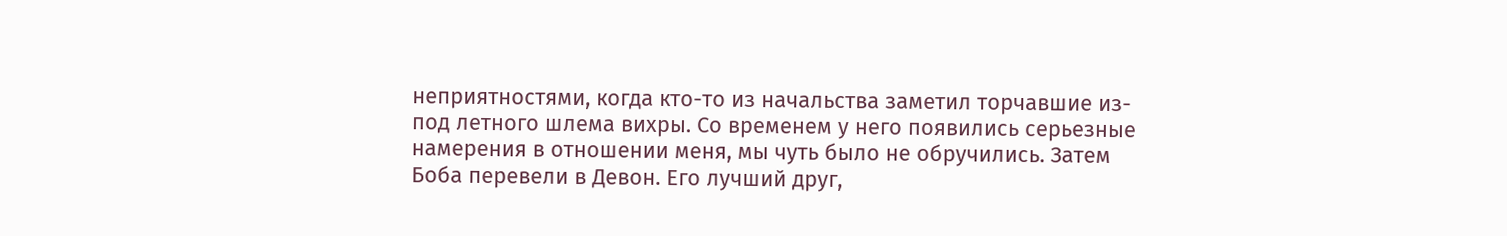неприятностями, когда кто-то из начальства заметил торчавшие из-под летного шлема вихры. Со временем у него появились серьезные намерения в отношении меня, мы чуть было не обручились. Затем Боба перевели в Девон. Его лучший друг,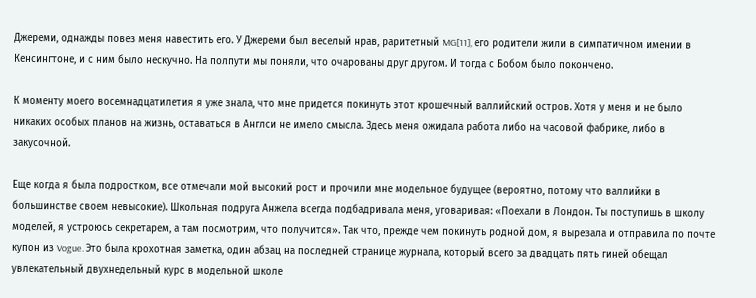Джереми, однажды повез меня навестить его. У Джереми был веселый нрав, раритетный MG[11], его родители жили в симпатичном имении в Кенсингтоне, и с ним было нескучно. На полпути мы поняли, что очарованы друг другом. И тогда с Бобом было покончено.

К моменту моего восемнадцатилетия я уже знала, что мне придется покинуть этот крошечный валлийский остров. Хотя у меня и не было никаких особых планов на жизнь, оставаться в Англси не имело смысла. Здесь меня ожидала работа либо на часовой фабрике, либо в закусочной.

Еще когда я была подростком, все отмечали мой высокий рост и прочили мне модельное будущее (вероятно, потому что валлийки в большинстве своем невысокие). Школьная подруга Анжела всегда подбадривала меня, уговаривая: «Поехали в Лондон. Ты поступишь в школу моделей, я устроюсь секретарем, а там посмотрим, что получится». Так что, прежде чем покинуть родной дом, я вырезала и отправила по почте купон из Vogue. Это была крохотная заметка, один абзац на последней странице журнала, который всего за двадцать пять гиней обещал увлекательный двухнедельный курс в модельной школе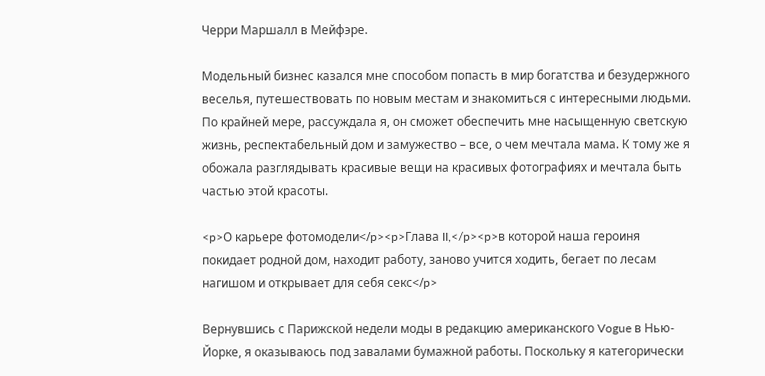Черри Маршалл в Мейфэре.

Модельный бизнес казался мне способом попасть в мир богатства и безудержного веселья, путешествовать по новым местам и знакомиться с интересными людьми. По крайней мере, рассуждала я, он сможет обеспечить мне насыщенную светскую жизнь, респектабельный дом и замужество – все, о чем мечтала мама. К тому же я обожала разглядывать красивые вещи на красивых фотографиях и мечтала быть частью этой красоты.

<p>О карьере фотомодели</p><p>Глава II,</p><p>в которой наша героиня покидает родной дом, находит работу, заново учится ходить, бегает по лесам нагишом и открывает для себя секс</p>

Вернувшись с Парижской недели моды в редакцию американского Vogue в Нью-Йорке, я оказываюсь под завалами бумажной работы. Поскольку я категорически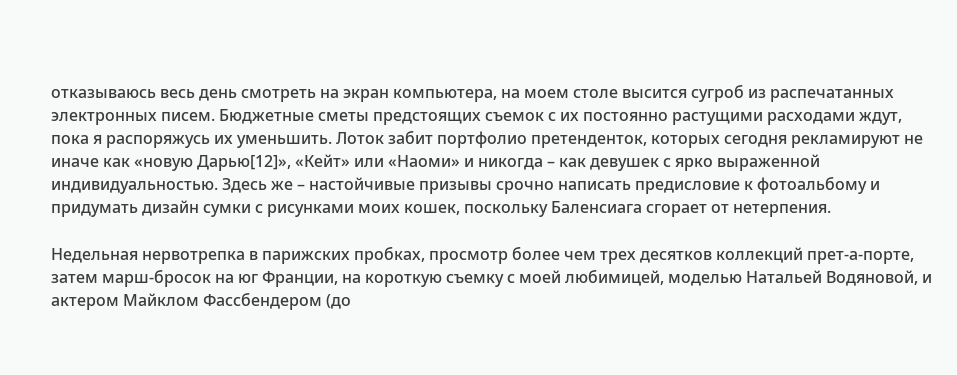отказываюсь весь день смотреть на экран компьютера, на моем столе высится сугроб из распечатанных электронных писем. Бюджетные сметы предстоящих съемок с их постоянно растущими расходами ждут, пока я распоряжусь их уменьшить. Лоток забит портфолио претенденток, которых сегодня рекламируют не иначе как «новую Дарью[12]», «Кейт» или «Наоми» и никогда – как девушек с ярко выраженной индивидуальностью. Здесь же – настойчивые призывы срочно написать предисловие к фотоальбому и придумать дизайн сумки с рисунками моих кошек, поскольку Баленсиага сгорает от нетерпения.

Недельная нервотрепка в парижских пробках, просмотр более чем трех десятков коллекций прет-а-порте, затем марш-бросок на юг Франции, на короткую съемку с моей любимицей, моделью Натальей Водяновой, и актером Майклом Фассбендером (до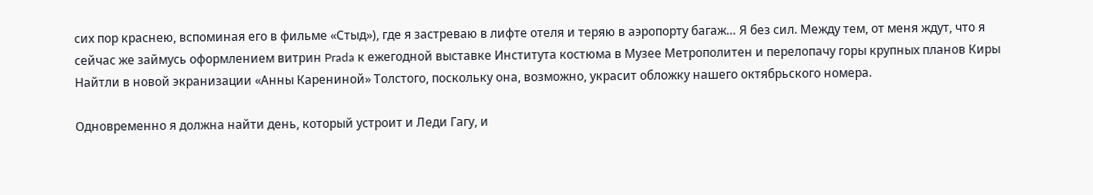сих пор краснею, вспоминая его в фильме «Стыд»), где я застреваю в лифте отеля и теряю в аэропорту багаж… Я без сил. Между тем, от меня ждут, что я сейчас же займусь оформлением витрин Prada к ежегодной выставке Института костюма в Музее Метрополитен и перелопачу горы крупных планов Киры Найтли в новой экранизации «Анны Карениной» Толстого, поскольку она, возможно, украсит обложку нашего октябрьского номера.

Одновременно я должна найти день, который устроит и Леди Гагу, и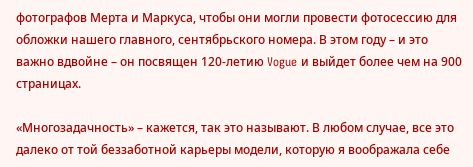фотографов Мерта и Маркуса, чтобы они могли провести фотосессию для обложки нашего главного, сентябрьского номера. В этом году – и это важно вдвойне – он посвящен 120-летию Vogue и выйдет более чем на 900 страницах.

«Многозадачность» – кажется, так это называют. В любом случае, все это далеко от той беззаботной карьеры модели, которую я воображала себе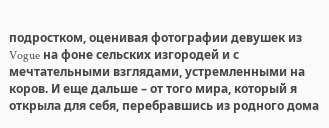подростком, оценивая фотографии девушек из Vogue на фоне сельских изгородей и с мечтательными взглядами, устремленными на коров. И еще дальше – от того мира, который я открыла для себя, перебравшись из родного дома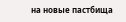на новые пастбища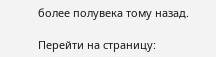более полувека тому назад.

Перейти на страницу: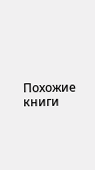Похожие книги